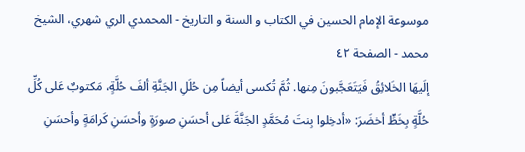موسوعة الإمام الحسين في الكتاب و السنة و التاريخ - المحمدي الري شهري، الشيخ محمد - الصفحة ٤٢
إلَيهَا الخَلائِقُ فَيَتَعَجَّبونَ مِنها. ثُمَّ تُكسى أيضاً مِن حُلَلِ الجَنَّةِ ألفَ حُلَّةٍ، مَكتوبٌ عَلى كُلِّ حُلَّةٍ بِخَطٍّ أخضَرَ: «أدخِلوا بِنتَ مُحَمَّدٍ الجَنَّةَ عَلى أحسَنِ صورَةٍ وأحسَنِ كَرامَةٍ وأحسَنِ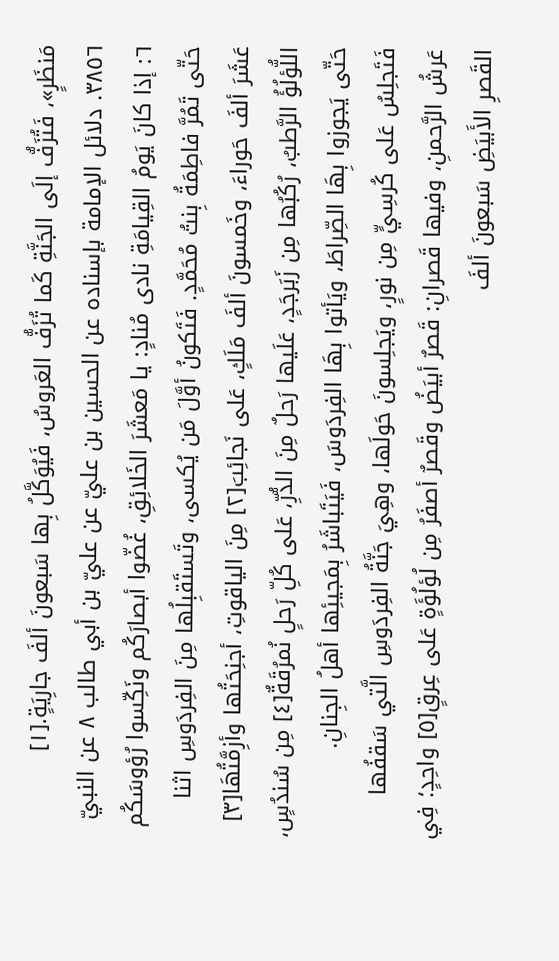مَنظَرٍ»، فَتُزَفُّ إلَى الجَنَّةِ كَما تُزَفُّ العَروسُ، فَيُوَكَّلُ بِها سَبعونَ ألفَ جارِيَةٍ.[١]
٣٨٥٦. دلائل الإمامة بإسناده عن الحسين بن عليّ عن عليّ بن أبي طالب ٨ عن النبيّ ٦: إذا كانَ يَومُ القِيامَةِ نادى مُنادٍ: يا مَعشَرَ الخَلائِقِ، غُضّوا أبصارَكُم ونَكِّسوا رُؤوسَكُم حَتّى تَمُرَّ فاطِمَةُ بِنتُ مُحَمَّدٍ. فَتَكونُ أوَّلَ مَن يُكسى، وتَستَقبِلُها مِنَ الفِردَوسِ اثنا عَشَرَ ألفَ حَوراءَ، وخَمسونَ ألفَ مَلَكٍ، عَلى نَجائِبَ[٢] مِنَ الياقوتِ، أجنِحَتُها وأزِمَّتُهَا[٣] اللُّؤلُؤُ الرَّطبُ، رُكُبُها مِن زَبَرجَدٍ، عَلَيها رَحلٌ مِنَ الدُّرِّ، عَلى كُلِّ رَحلٍ نُمرُقَةٌ[٤] مِن سُندُسٍ، حَتّى يَجوزوا بِهَا الصِّراطَ، ويَأتوا بِهَا الفِردَوسَ، فَيَتَباشَرُ بِمَجيئِها أهلُ الجِنانِ.
فَتَجلِسُ عَلى كُرسِيٍّ مِن نورٍ، ويَجلِسونَ حَولَها، وهِيَ جَنَّةُ الفِردَوسِ الَّتي سَقفُها عَرشُ الرَّحمنِ، وفيها قَصرانِ: قَصرٌ أبيَضُ وقَصرٌ أصفَرُ مِن لُؤلُؤَةٍ عَلى عِرقٍ[٥] واحِدٍ؛ فِي القَصرِ الأَبيَضِ سَبعونَ ألفَ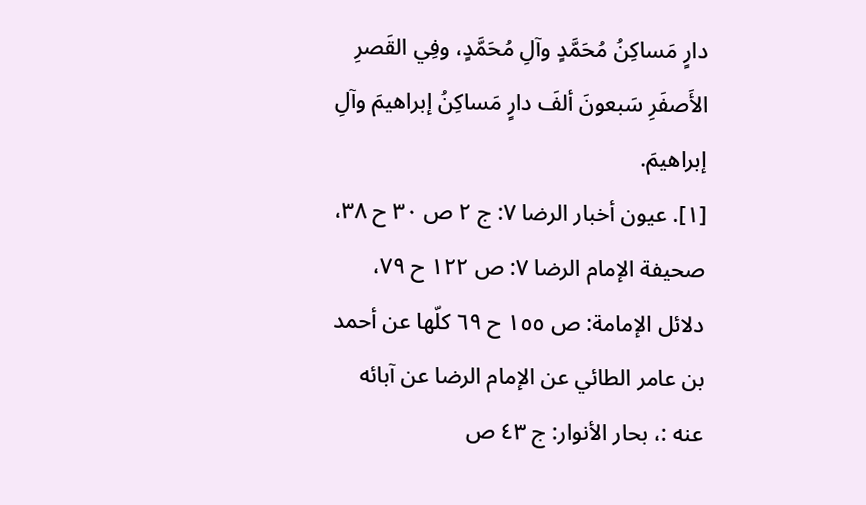دارٍ مَساكِنُ مُحَمَّدٍ وآلِ مُحَمَّدٍ، وفِي القَصرِ الأَصفَرِ سَبعونَ ألفَ دارٍ مَساكِنُ إبراهيمَ وآلِ إبراهيمَ.
[١]. عيون أخبار الرضا ٧: ج ٢ ص ٣٠ ح ٣٨، صحيفة الإمام الرضا ٧: ص ١٢٢ ح ٧٩، دلائل الإمامة: ص ١٥٥ ح ٦٩ كلّها عن أحمد بن عامر الطائي عن الإمام الرضا عن آبائه عنه :، بحار الأنوار: ج ٤٣ ص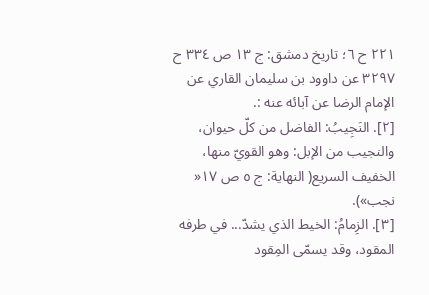٢٢١ ح ٦؛ تاريخ دمشق: ج ١٣ ص ٣٣٤ ح ٣٢٩٧ عن داوود بن سليمان القاري عن الإمام الرضا عن آبائه عنه :.
[٢]. النَجِيبُ: الفاضل من كلّ حيوان، والنجيب من الإبل: وهو القويّ منها، الخفيف السريع( النهاية: ج ٥ ص ١٧« نجب»).
[٣]. الزِمامُ: الخيط الذي يشدّ... في طرفه المقود، وقد يسمّى المِقود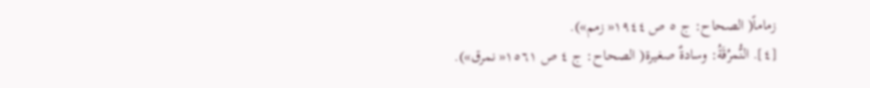زماماً( الصحاح: ج ٥ ص ١٩٤٤« زمم»).
[٤]. النُّمرُقَةُ: وسادةٌ صغيرة( الصحاح: ج ٤ ص ١٥٦١« نمرق»).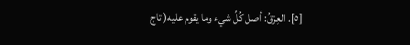[٥]. العِرْقُ: أصل كُلِّ شيء وما يقوم عليه( تاج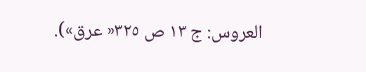العروس: ج ١٣ ص ٣٢٥« عرق»).